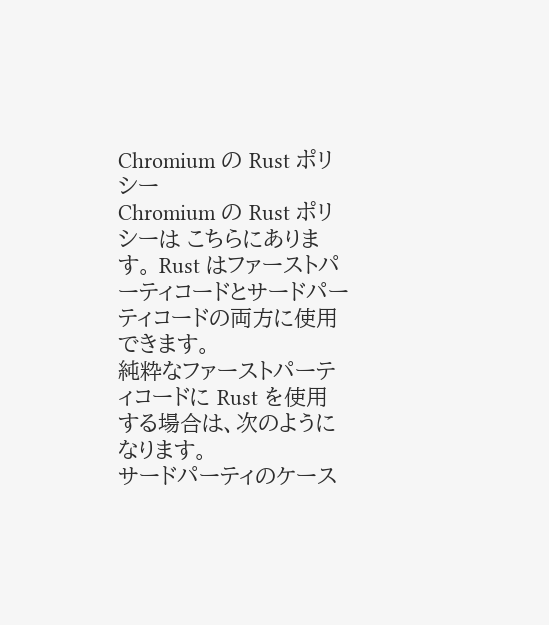Chromium の Rust ポリシー
Chromium の Rust ポリシーは こちらにあります。 Rust はファーストパーティコードとサードパーティコードの両方に使用できます。
純粋なファーストパーティコードに Rust を使用する場合は、次のようになります。
サードパーティのケース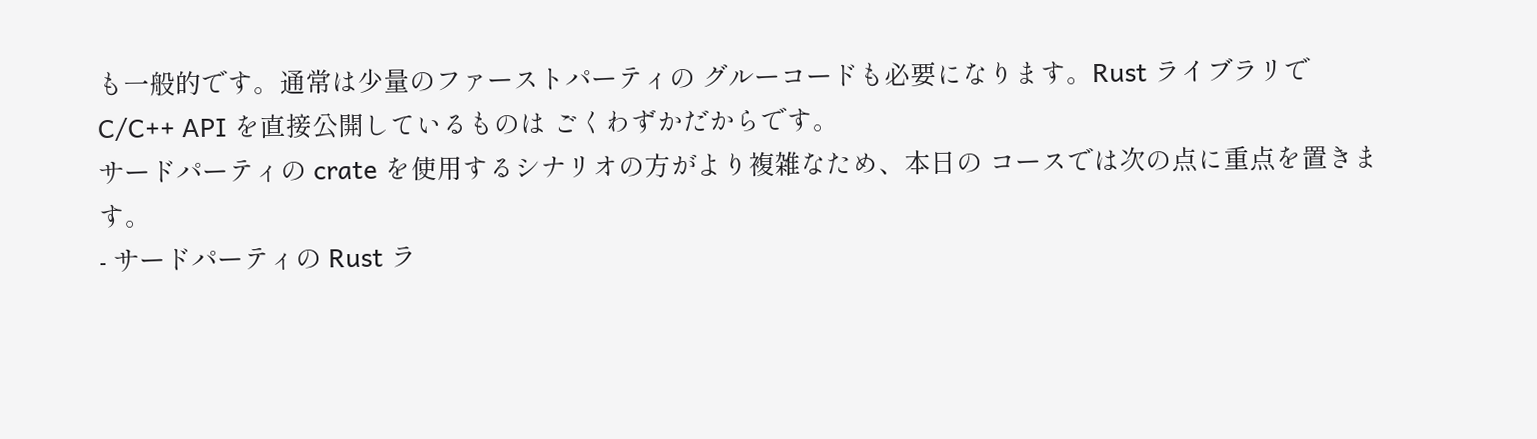も一般的です。通常は少量のファーストパーティの グルーコードも必要になります。Rust ライブラリで C/C++ API を直接公開しているものは ごくわずかだからです。
サードパーティの crate を使用するシナリオの方がより複雑なため、本日の コースでは次の点に重点を置きます。
- サードパーティの Rust ラ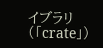イブラリ(「crate」)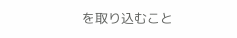を取り込むこと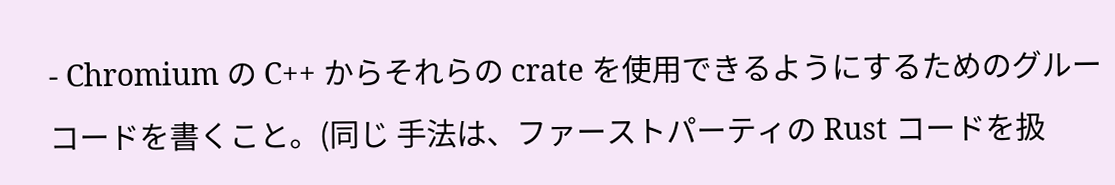- Chromium の C++ からそれらの crate を使用できるようにするためのグルーコードを書くこと。(同じ 手法は、ファーストパーティの Rust コードを扱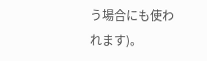う場合にも使われます)。